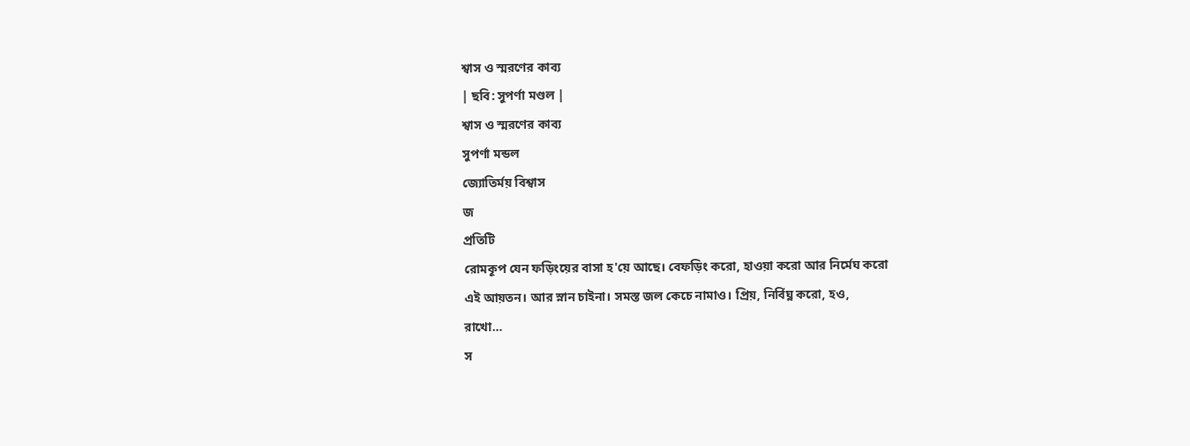শ্বাস ও স্মরণের কাব্য
| ছবি: সুপর্ণা মণ্ডল |
শ্বাস ও স্মরণের কাব্য
সুপর্ণা মন্ডল
জ্যোতির্ময় বিশ্বাস
জ
প্রতিটি
রোমকূপ যেন ফড়িংয়ের বাসা হ'য়ে আছে। বেফড়িং করো, হাওয়া করো আর নির্মেঘ করো
এই আয়তন। আর স্নান চাইনা। সমস্ত জল কেচে নামাও। প্রিয়, নির্বিঘ্ন করো, হও,
রাখো…
স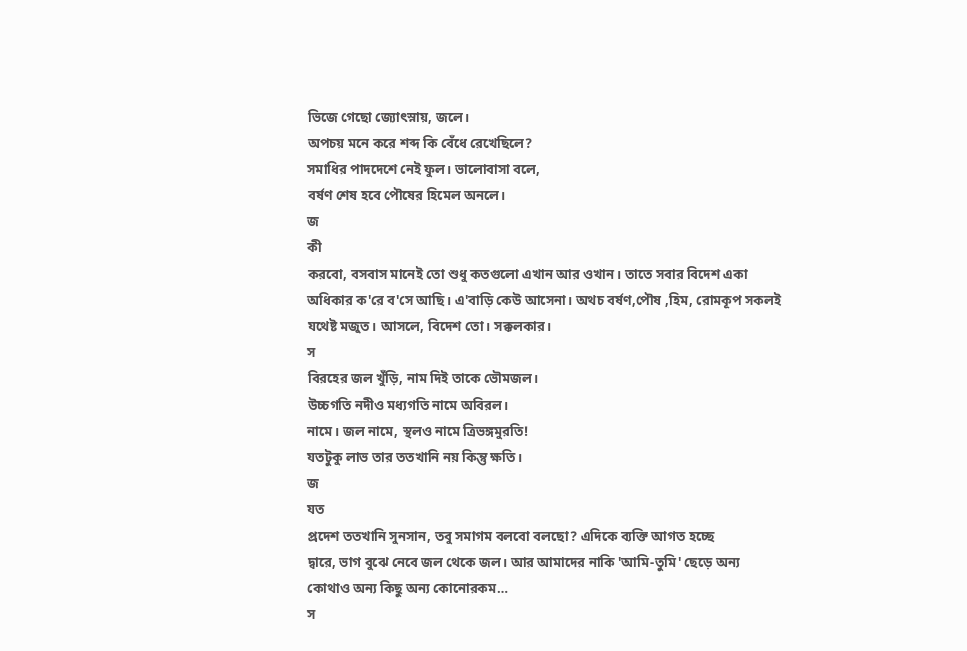ভিজে গেছো জ্যোৎস্নায়, জলে।
অপচয় মনে করে শব্দ কি বেঁধে রেখেছিলে?
সমাধির পাদদেশে নেই ফুল। ভালোবাসা বলে,
বর্ষণ শেষ হবে পৌষের হিমেল অনলে।
জ
কী
করবো, বসবাস মানেই তো শুধু কতগুলো এখান আর ওখান। তাতে সবার বিদেশ একা
অধিকার ক'রে ব'সে আছি। এ'বাড়ি কেউ আসেনা। অথচ বর্ষণ,পৌষ ,হিম, রোমকূপ সকলই
যথেষ্ট মজুত। আসলে, বিদেশ তো। সক্কলকার।
স
বিরহের জল খুঁড়ি, নাম দিই তাকে ভৌমজল।
উচ্চগতি নদীও মধ্যগতি নামে অবিরল।
নামে। জল নামে, স্থলও নামে ত্রিভঙ্গমুরতি!
যতটুকু লাভ তার ততখানি নয় কিন্তু ক্ষতি।
জ
যত
প্রদেশ ততখানি সুনসান, তবু সমাগম বলবো বলছো? এদিকে ব্যক্তি আগত হচ্ছে
দ্বারে, ভাগ বুঝে নেবে জল থেকে জল। আর আমাদের নাকি 'আমি-তুমি' ছেড়ে অন্য
কোথাও অন্য কিছু অন্য কোনোরকম…
স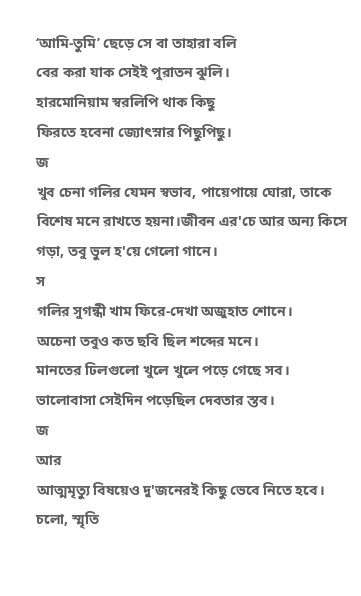‘আমি-তুমি’ ছেড়ে সে বা তাহারা বলি
বের করা যাক সেইই পুরাতন ঝুলি।
হারমোনিয়াম স্বরলিপি থাক কিছু
ফিরতে হবেনা জ্যোৎস্নার পিছুপিছু।
জ
খুব চেনা গলির যেমন স্বভাব, পায়েপায়ে ঘোরা, তাকে বিশেষ মনে রাখতে হয়না।জীবন এর'চে আর অন্য কিসে গড়া, তবু ভুল হ'য়ে গেলো গানে।
স
গলির সুগন্ধী খাম ফিরে-দেখা অজুহাত শোনে।
অচেনা তবুও কত ছবি ছিল শব্দের মনে।
মানতের ঢিলগুলো খুলে খুলে পড়ে গেছে সব।
ভালোবাসা সেইদিন পড়েছিল দেবতার স্তব।
জ
আর
আত্মমৃত্যু বিষয়েও দু'জনেরই কিছু ভেবে নিতে হবে। চলো, স্মৃতি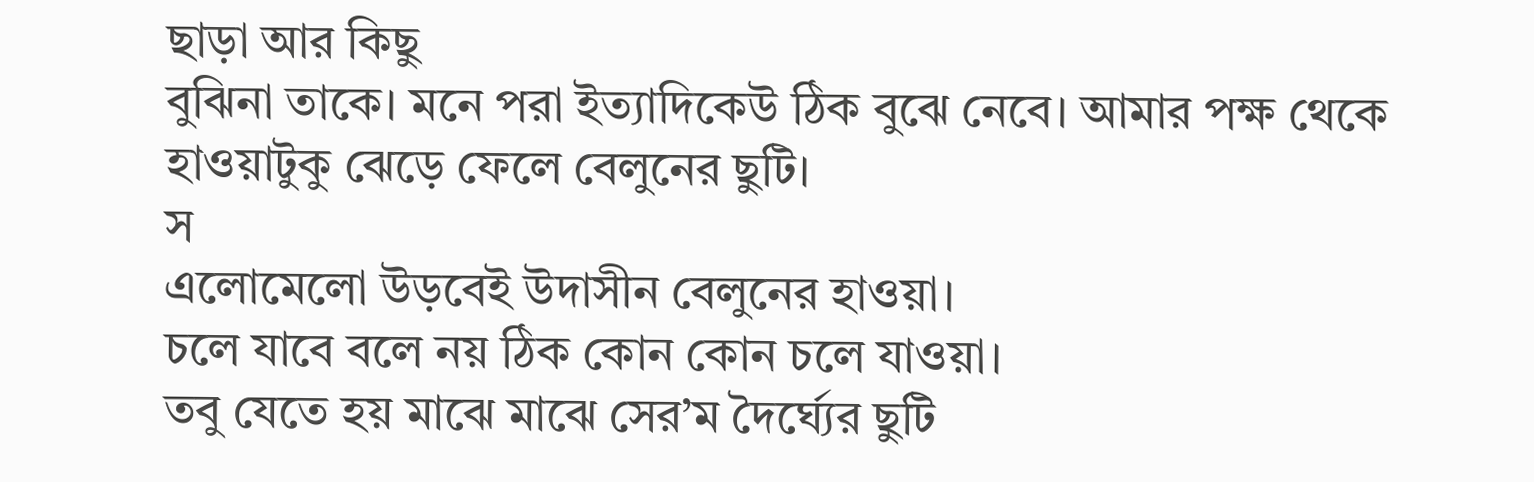ছাড়া আর কিছু
বুঝিনা তাকে। মনে পরা ইত্যাদিকেউ ঠিক বুঝে নেবে। আমার পক্ষ থেকে
হাওয়াটুকু ঝেড়ে ফেলে বেলুনের ছুটি।
স
এলোমেলো উড়বেই উদাসীন বেলুনের হাওয়া।
চলে যাবে বলে নয় ঠিক কোন কোন চলে যাওয়া।
তবু যেতে হয় মাঝে মাঝে সের’ম দৈর্ঘ্যের ছুটি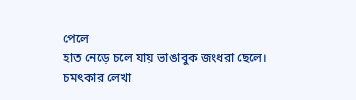পেলে
হাত নেড়ে চলে যায় ভাঙাবুক জংধরা ছেলে।
চমৎকার লেখা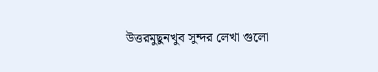উত্তরমুছুনখুব সুন্দর লেখা গুলো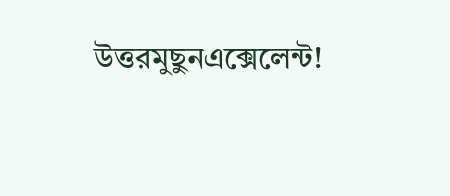উত্তরমুছুনএক্সেলেন্ট!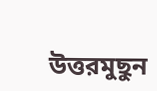উত্তরমুছুন